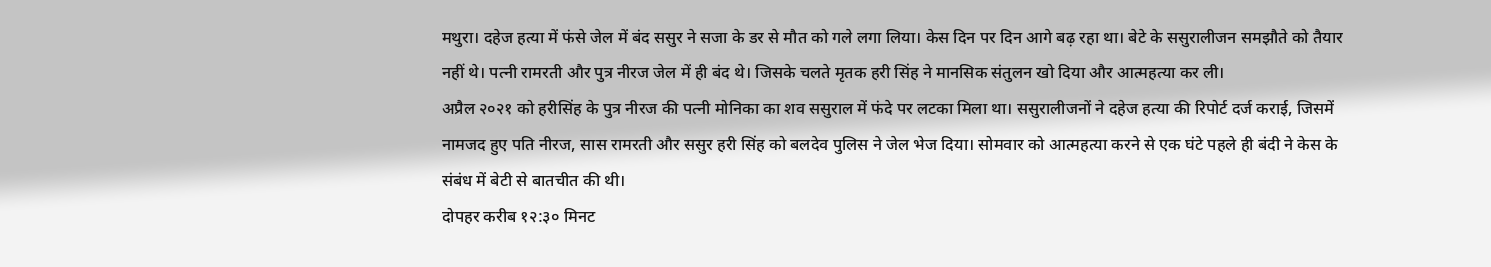मथुरा। दहेज हत्या में फंसे जेल में बंद ससुर ने सजा के डर से मौत को गले लगा लिया। केस दिन पर दिन आगे बढ़ रहा था। बेटे के ससुरालीजन समझौते को तैयार नहीं थे। पत्नी रामरती और पुत्र नीरज जेल में ही बंद थे। जिसके चलते मृतक हरी सिंह ने मानसिक संतुलन खो दिया और आत्महत्या कर ली।
अप्रैल २०२१ को हरीसिंह के पुत्र नीरज की पत्नी मोनिका का शव ससुराल में फंदे पर लटका मिला था। ससुरालीजनों ने दहेज हत्या की रिपोर्ट दर्ज कराई, जिसमें नामजद हुए पति नीरज, सास रामरती और ससुर हरी सिंह को बलदेव पुलिस ने जेल भेज दिया। सोमवार को आत्महत्या करने से एक घंटे पहले ही बंदी ने केस के संबंध में बेटी से बातचीत की थी।
दोपहर करीब १२:३० मिनट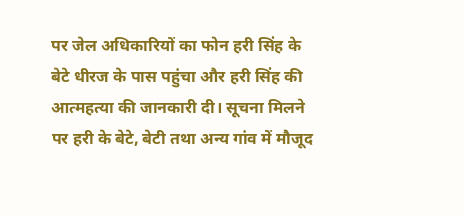पर जेल अधिकारियों का फोन हरी सिंह के बेटे धीरज के पास पहुंचा और हरी सिंह की आत्महत्या की जानकारी दी। सूचना मिलने पर हरी के बेटे, बेटी तथा अन्य गांव में मौजूद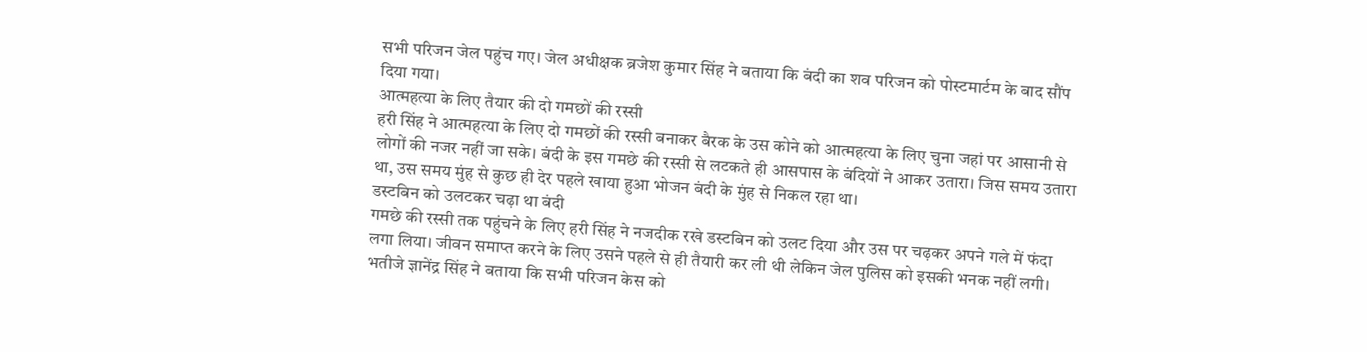सभी परिजन जेल पहुंच गए। जेल अधीक्षक ब्रजेश कुमार सिंह ने बताया कि बंदी का शव परिजन को पोस्टमार्टम के बाद सौंप दिया गया।
आत्महत्या के लिए तैयार की दो गमछों की रस्सी
हरी सिंह ने आत्महत्या के लिए दो गमछों की रस्सी बनाकर बैरक के उस कोने को आत्महत्या के लिए चुना जहां पर आसानी से लोगों की नजर नहीं जा सके। बंदी के इस गमछे की रस्सी से लटकते ही आसपास के बंदियों ने आकर उतारा। जिस समय उतारा था, उस समय मुंह से कुछ ही देर पहले खाया हुआ भोजन बंदी के मुंह से निकल रहा था।
डस्टबिन को उलटकर चढ़ा था बंदी
गमछे की रस्सी तक पहुंचने के लिए हरी सिंह ने नजदीक रखे डस्टबिन को उलट दिया और उस पर चढ़कर अपने गले में फंदा लगा लिया। जीवन समाप्त करने के लिए उसने पहले से ही तैयारी कर ली थी लेकिन जेल पुलिस को इसकी भनक नहीं लगी।
भतीजे ज्ञानेंद्र सिंह ने बताया कि सभी परिजन केस को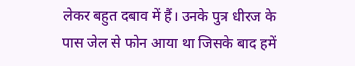लेकर बहुत दबाव में हैं। उनके पुत्र धीरज के पास जेल से फोन आया था जिसके बाद हमें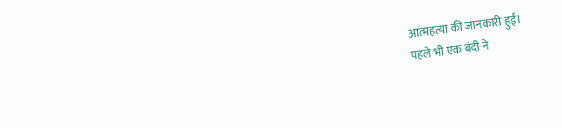आत्महत्या की जानकारी हुई।
पहले भी एक बंदी ने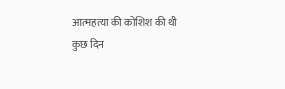आत्महत्या की कोशिश की थी
कुछ दिन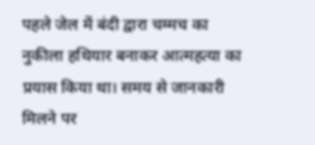पहले जेल में बंदी द्वारा चम्मच का नुकीला हथियार बनाकर आत्महत्या का प्रयास किया था। समय से जानकारी मिलने पर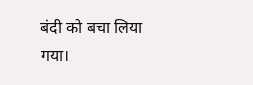बंदी को बचा लिया गया।